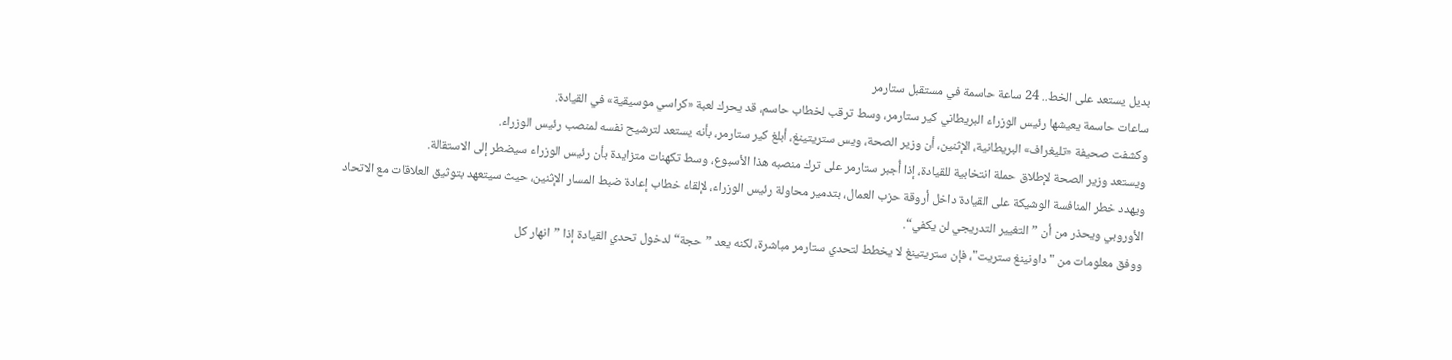بديل يستعد على الخط.. 24 ساعة حاسمة في مستقبل ستارمر
ساعات حاسمة يعيشها رئيس الوزراء البريطاني كير ستارمر، وسط ترقب لخطاب حاسم، قد يحرك لعبة «كراسي موسيقية» في القيادة.
وكشفت صحيفة «تليغراف» البريطانية، الإثنين، أن وزير الصحة، ويس ستريتينغ، أبلغ كير ستارمر، بأنه يستعد لترشيح نفسه لمنصب رئيس الوزراء.
ويستعد وزير الصحة لإطلاق حملة انتخابية للقيادة، إذا أُجبر ستارمر على ترك منصبه هذا الأسبوع، وسط تكهنات متزايدة بأن رئيس الوزراء سيضطر إلى الاستقالة.
ويهدد خطر المنافسة الوشيكة على القيادة داخل أروقة حزب العمال، بتدمير محاولة رئيس الوزراء، لإلقاء خطاب إعادة ضبط المسار الإثنين، حيث سيتعهد بتوثيق العلاقات مع الاتحاد الأوروبي ويحذر من أن ”التغيير التدريجي لن يكفي“.
ووفق معلومات من "داونينغ ستريت"، فإن ستريتينغ لا يخطط لتحدي ستارمر مباشرة، لكنه يعد ”حجة“ لدخول تحدي القيادة إذا ”انهار كل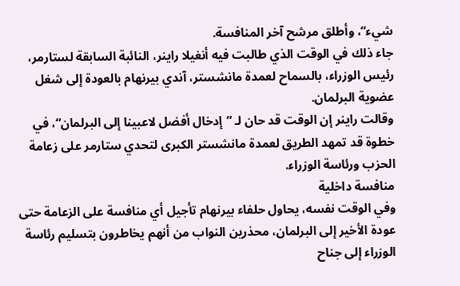شيء“، وأطلق مرشح آخر المنافسة.
جاء ذلك في الوقت الذي طالبت فيه أنغيلا راينر، النائبة السابقة لستارمر، رئيس الوزراء، بالسماح لعمدة مانشستر، آندي بيرنهام بالعودة إلى شغل عضوية البرلمان.
وقالت راينر إن الوقت قد حان لـ ”إدخال أفضل لاعبينا إلى البرلمان“، في خطوة قد تمهد الطريق لعمدة مانشستر الكبرى لتحدي ستارمر على زعامة الحزب ورئاسة الوزراء.
منافسة داخلية
وفي الوقت نفسه، يحاول حلفاء بيرنهام تأجيل أي منافسة على الزعامة حتى عودة الأخير إلى البرلمان، محذرين النواب من أنهم يخاطرون بتسليم رئاسة الوزراء إلى جناح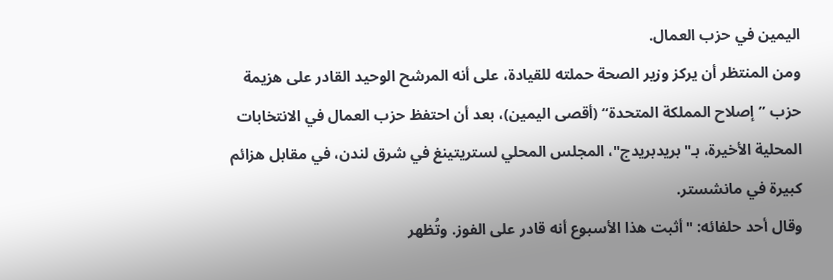اليمين في حزب العمال.
ومن المنتظر أن يركز وزير الصحة حملته للقيادة، على أنه المرشح الوحيد القادر على هزيمة حزب ”إصلاح المملكة المتحدة“ (أقصى اليمين)، بعد أن احتفظ حزب العمال في الانتخابات المحلية الأخيرة، بـ"بريدبريدج"، المجلس المحلي لستريتينغ في شرق لندن، في مقابل هزائم كبيرة في مانشستر.
وقال أحد حلفائه: "أثبت هذا الأسبوع أنه قادر على الفوز. وتُظهر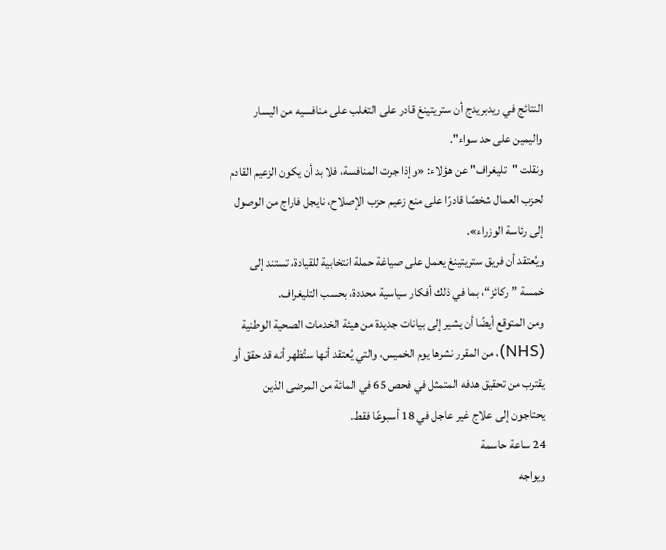النتائج في ريدبريدج أن ستريتينغ قادر على التغلب على منافسيه من اليسار واليمين على حد سواء".
ونقلت "تليغراف" عن هؤلاء: «وإذا جرت المنافسة، فلا بد أن يكون الزعيم القادم لحزب العمال شخصًا قادرًا على منع زعيم حزب الإصلاح، نايجل فاراج من الوصول إلى رئاسة الوزراء».
ويُعتقد أن فريق ستريتينغ يعمل على صياغة حملة انتخابية للقيادة، تستند إلى خمسة ”ركائز“، بما في ذلك أفكار سياسية محددة، بحسب التليغراف.
ومن المتوقع أيضًا أن يشير إلى بيانات جديدة من هيئة الخدمات الصحية الوطنية (NHS)، من المقرر نشرها يوم الخميس، والتي يُعتقد أنها ستُظهر أنه قد حقق أو يقترب من تحقيق هدفه المتمثل في فحص 65 في المائة من المرضى الذين يحتاجون إلى علاج غير عاجل في 18 أسبوعًا فقط.
24 ساعة حاسمة
ويواجه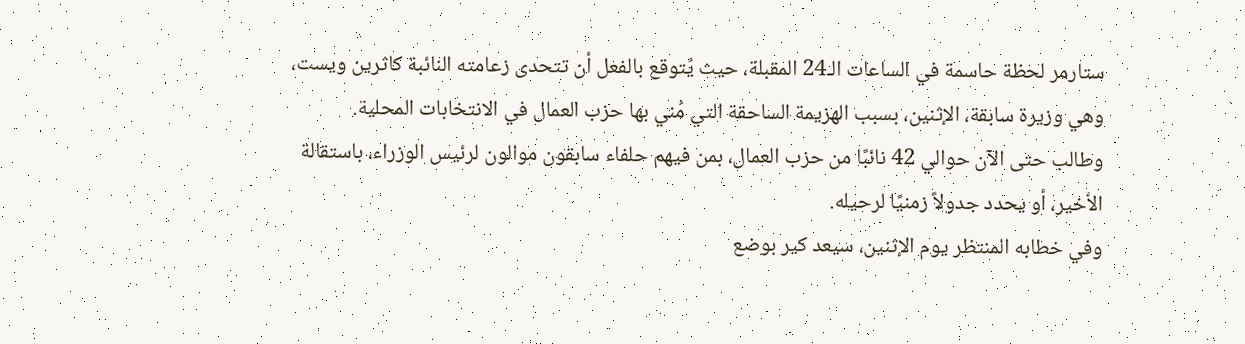ستارمر لحظة حاسمة في الساعات الـ24 المقبلة، حيث يُتوقع بالفعل أن تتحدى زعامته النائبة كاثرين ويست، وهي وزيرة سابقة، الإثنين، بسبب الهزيمة الساحقة التي مُني بها حزب العمال في الانتخابات المحلية.
وطالب حتى الآن حوالي 42 نائبًا من حزب العمال، بمن فيهم حلفاء سابقون موالون لرئيس الوزراء، باستقالة الأخير، أو يحدد جدولاً زمنيًا لرحيله.
وفي خطابه المنتظر يوم الإثنين، سيعد كير بوضع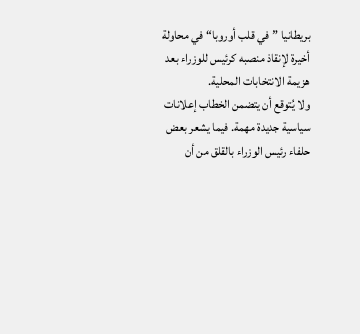بريطانيا ”في قلب أوروبا“ في محاولة أخيرة لإنقاذ منصبه كرئيس للوزراء بعد هزيمة الانتخابات المحلية.
ولا يُتوقع أن يتضمن الخطاب إعلانات سياسية جديدة مهمة. فيما يشعر بعض حلفاء رئيس الوزراء بالقلق من أن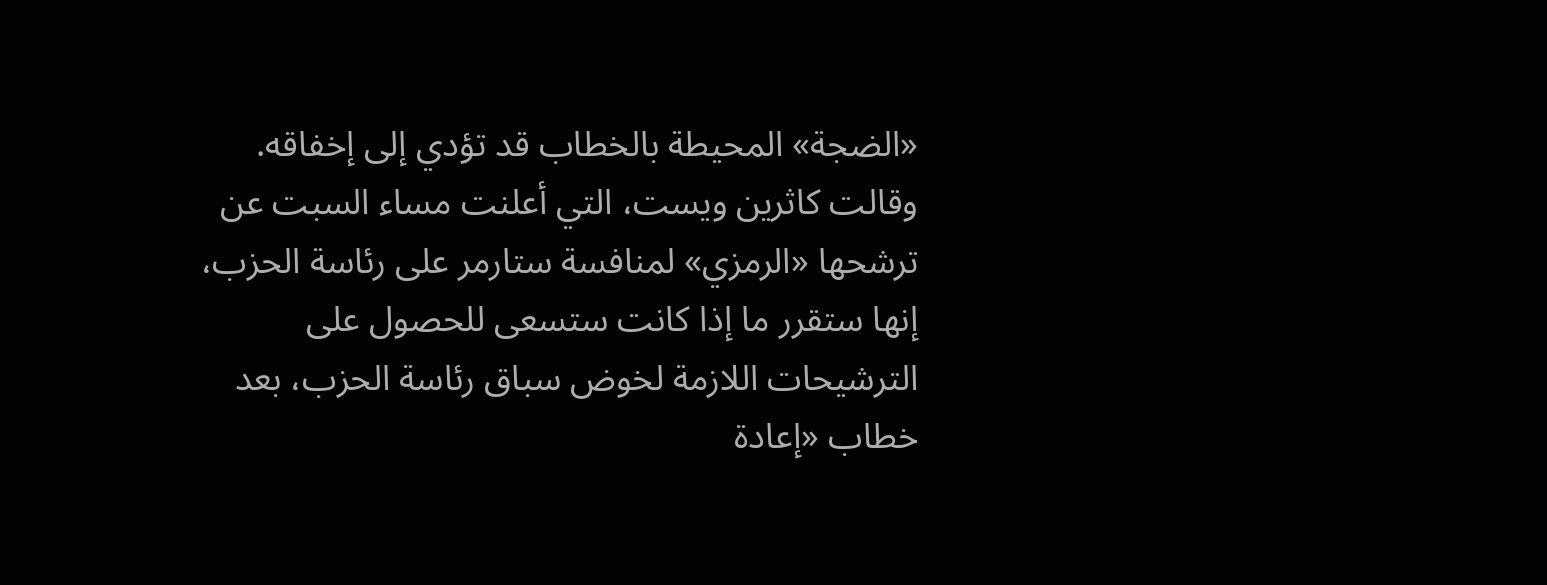«الضجة» المحيطة بالخطاب قد تؤدي إلى إخفاقه.
وقالت كاثرين ويست، التي أعلنت مساء السبت عن ترشحها «الرمزي» لمنافسة ستارمر على رئاسة الحزب، إنها ستقرر ما إذا كانت ستسعى للحصول على الترشيحات اللازمة لخوض سباق رئاسة الحزب، بعد خطاب «إعادة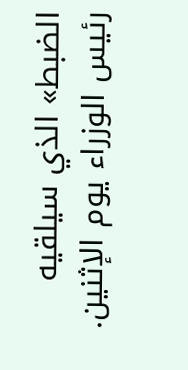الضبط» الذي سيلقيه رئيس الوزراء يوم الإثنين.